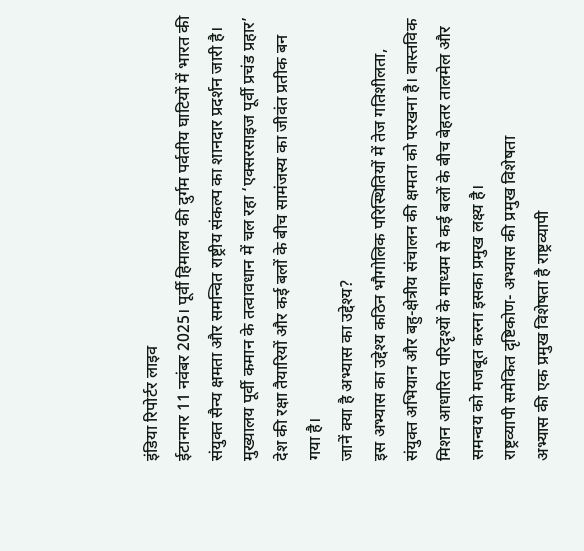इंडिया रिपोर्टर लाइव
ईटानगर 11 नवंबर 2025। पूर्वी हिमालय की दुर्गम पर्वतीय घाटियों में भारत की संयुक्त सैन्य क्षमता और समन्वित राष्ट्रीय संकल्प का शानदार प्रदर्शन जारी है। मुख्यालय पूर्वी कमान के तत्वावधान में चल रहा ‘एक्सरसाइज पूर्वी प्रचंड प्रहार’ देश की रक्षा तैयारियों और कई बलों के बीच सामंजस्य का जीवंत प्रतीक बन गया है।
जानें क्या है अभ्यास का उद्देश्य?
इस अभ्यास का उद्देश्य कठिन भौगोलिक परिस्थितियों में तेज गतिशीलता, संयुक्त अभियान और बहु-क्षेत्रीय संचालन की क्षमता को परखना है। वास्तविक मिशन आधारित परिदृश्यों के माध्यम से कई बलों के बीच बेहतर तालमेल और समन्वय को मजबूत करना इसका प्रमुख लक्ष्य है।
राष्ट्रव्यापी समेकित दृष्टिकोण- अभ्यास की प्रमुख विशेषता
अभ्यास की एक प्रमुख विशेषता है राष्ट्रव्यापी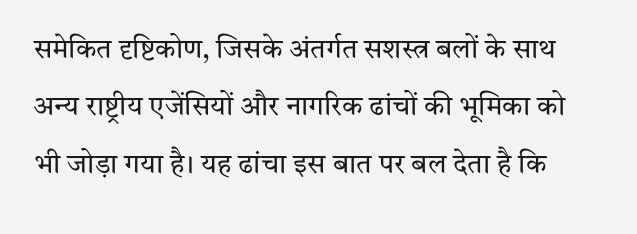समेकित दृष्टिकोण, जिसके अंतर्गत सशस्त्र बलों के साथ अन्य राष्ट्रीय एजेंसियों और नागरिक ढांचों की भूमिका को भी जोड़ा गया है। यह ढांचा इस बात पर बल देता है कि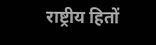राष्ट्रीय हितों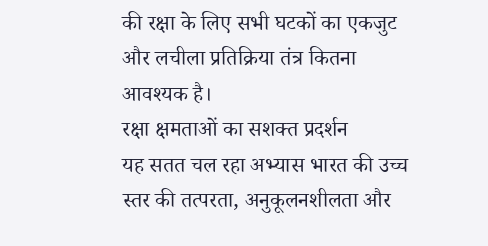की रक्षा के लिए सभी घटकों का एकजुट और लचीला प्रतिक्रिया तंत्र कितना आवश्यक है।
रक्षा क्षमताओं का सशक्त प्रदर्शन
यह सतत चल रहा अभ्यास भारत की उच्च स्तर की तत्परता, अनुकूलनशीलता और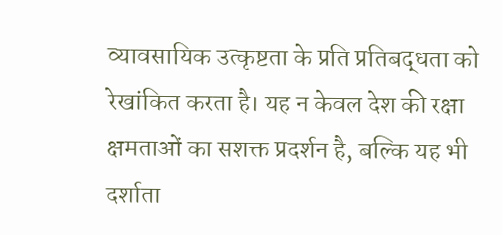व्यावसायिक उत्कृष्टता के प्रति प्रतिबद्धता को रेखांकित करता है। यह न केवल देश की रक्षा क्षमताओं का सशक्त प्रदर्शन है, बल्कि यह भी दर्शाता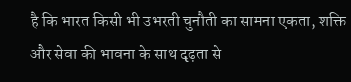है कि भारत किसी भी उभरती चुनौती का सामना एकता, शक्ति और सेवा की भावना के साथ दृढ़ता से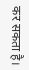कर सकता है।